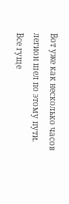Вот уже как несколько часов легион шел по этому пути. Все гуще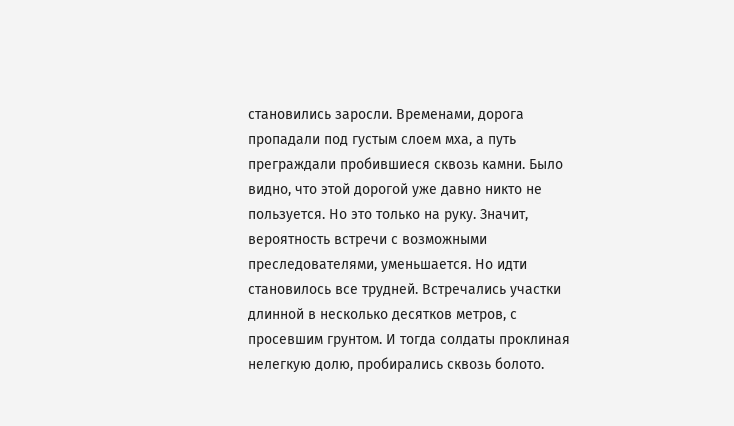становились заросли. Временами, дорога пропадали под густым слоем мха, а путь преграждали пробившиеся сквозь камни. Было видно, что этой дорогой уже давно никто не пользуется. Но это только на руку. Значит, вероятность встречи с возможными преследователями, уменьшается. Но идти становилось все трудней. Встречались участки длинной в несколько десятков метров, с просевшим грунтом. И тогда солдаты проклиная нелегкую долю, пробирались сквозь болото.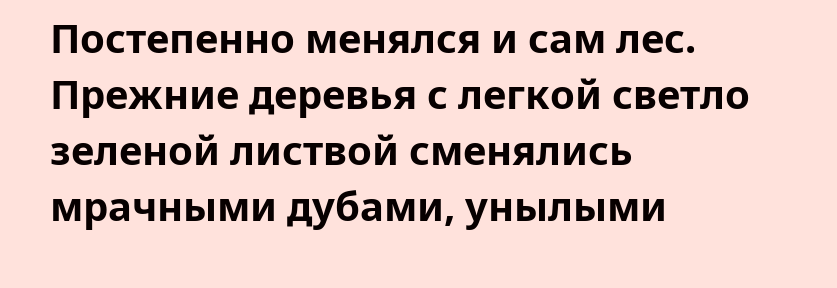Постепенно менялся и сам лес. Прежние деревья с легкой светло зеленой листвой сменялись мрачными дубами, унылыми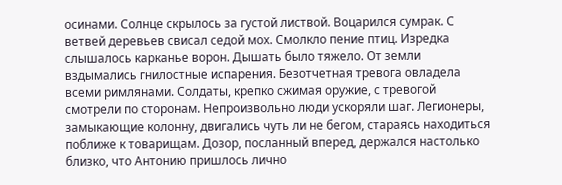осинами. Солнце скрылось за густой листвой. Воцарился сумрак. С ветвей деревьев свисал седой мох. Смолкло пение птиц. Изредка слышалось карканье ворон. Дышать было тяжело. От земли вздымались гнилостные испарения. Безотчетная тревога овладела всеми римлянами. Солдаты, крепко сжимая оружие, с тревогой смотрели по сторонам. Непроизвольно люди ускоряли шаг. Легионеры, замыкающие колонну, двигались чуть ли не бегом, стараясь находиться поближе к товарищам. Дозор, посланный вперед, держался настолько близко, что Антонию пришлось лично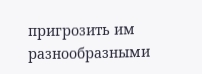пригрозить им разнообразными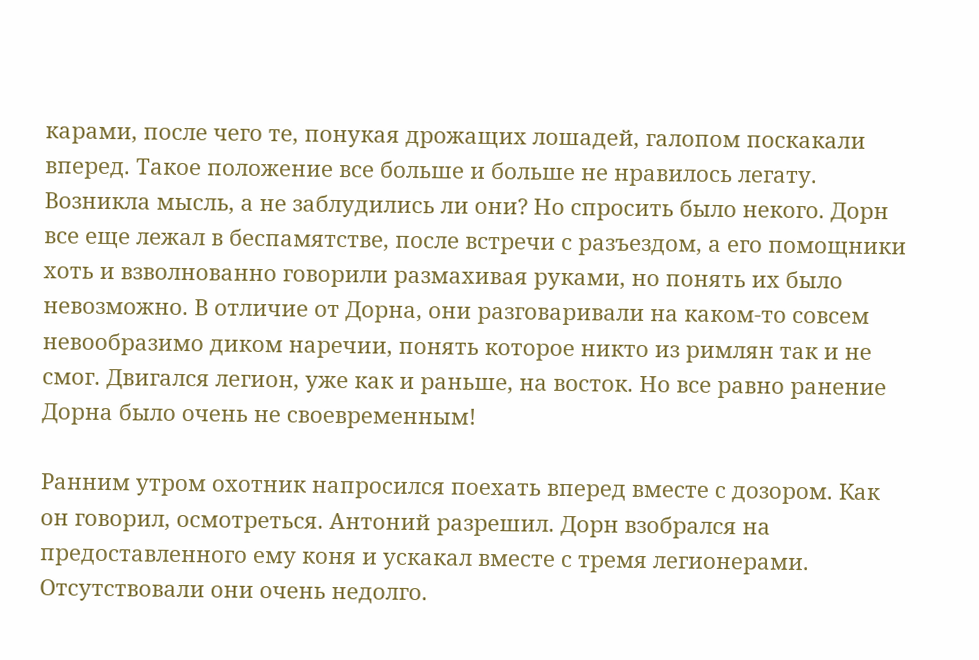карами, после чего те, понукая дрожащих лошадей, галопом поскакали вперед. Такое положение все больше и больше не нравилось легату. Возникла мысль, а не заблудились ли они? Но спросить было некого. Дорн все еще лежал в беспамятстве, после встречи с разъездом, а его помощники хоть и взволнованно говорили размахивая руками, но понять их было невозможно. В отличие от Дорна, они разговаривали на каком-то совсем невообразимо диком наречии, понять которое никто из римлян так и не смог. Двигался легион, уже как и раньше, на восток. Но все равно ранение Дорна было очень не своевременным!

Ранним утром охотник напросился поехать вперед вместе с дозором. Как он говорил, осмотреться. Антоний разрешил. Дорн взобрался на предоставленного ему коня и ускакал вместе с тремя легионерами. Отсутствовали они очень недолго.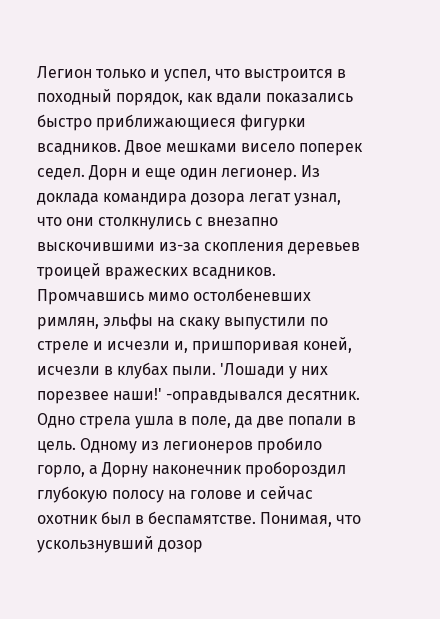Легион только и успел, что выстроится в походный порядок, как вдали показались быстро приближающиеся фигурки всадников. Двое мешками висело поперек седел. Дорн и еще один легионер. Из доклада командира дозора легат узнал, что они столкнулись с внезапно выскочившими из-за скопления деревьев троицей вражеских всадников. Промчавшись мимо остолбеневших римлян, эльфы на скаку выпустили по стреле и исчезли и, пришпоривая коней, исчезли в клубах пыли. 'Лошади у них порезвее наши!' -оправдывался десятник. Одно стрела ушла в поле, да две попали в цель. Одному из легионеров пробило горло, а Дорну наконечник пробороздил глубокую полосу на голове и сейчас охотник был в беспамятстве. Понимая, что ускользнувший дозор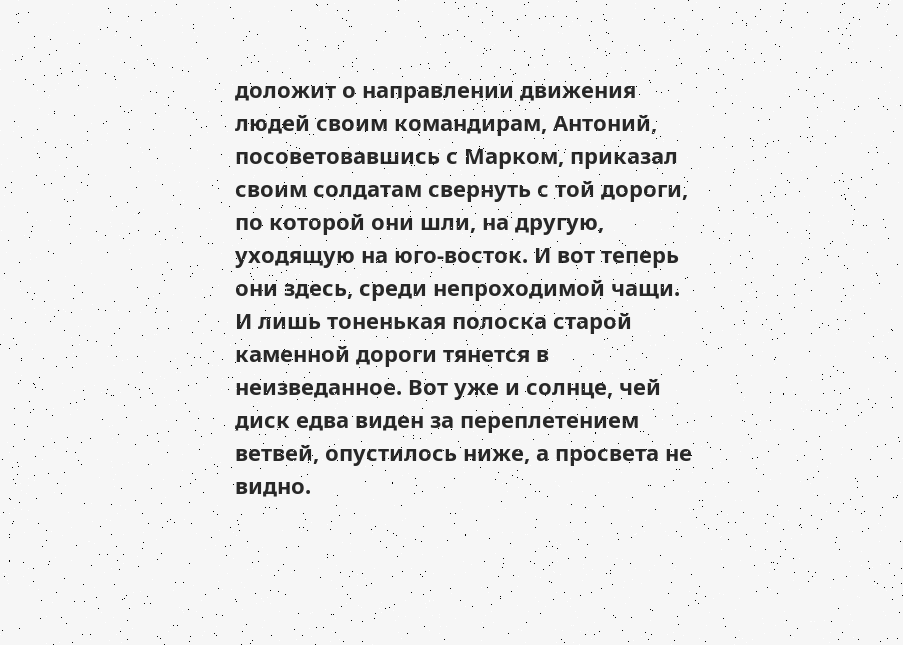доложит о направлении движения людей своим командирам, Антоний, посоветовавшись с Марком, приказал своим солдатам свернуть с той дороги, по которой они шли, на другую, уходящую на юго-восток. И вот теперь они здесь, среди непроходимой чащи. И лишь тоненькая полоска старой каменной дороги тянется в неизведанное. Вот уже и солнце, чей диск едва виден за переплетением ветвей, опустилось ниже, а просвета не видно.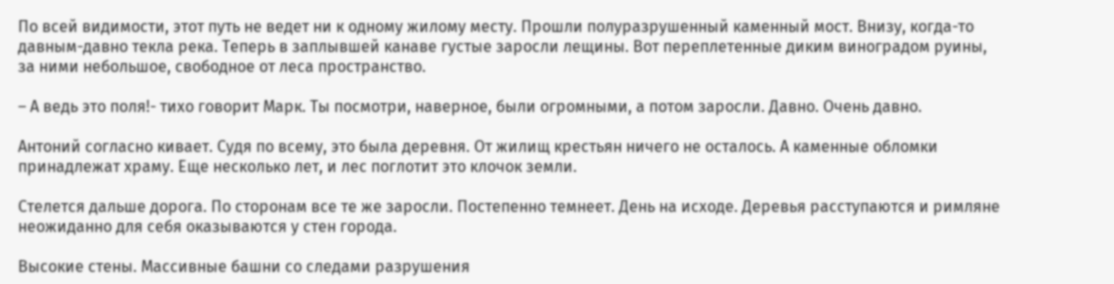По всей видимости, этот путь не ведет ни к одному жилому месту. Прошли полуразрушенный каменный мост. Внизу, когда-то давным-давно текла река. Теперь в заплывшей канаве густые заросли лещины. Вот переплетенные диким виноградом руины, за ними небольшое, свободное от леса пространство.

– А ведь это поля!- тихо говорит Марк. Ты посмотри, наверное, были огромными, а потом заросли. Давно. Очень давно.

Антоний согласно кивает. Судя по всему, это была деревня. От жилищ крестьян ничего не осталось. А каменные обломки принадлежат храму. Еще несколько лет, и лес поглотит это клочок земли.

Стелется дальше дорога. По сторонам все те же заросли. Постепенно темнеет. День на исходе. Деревья расступаются и римляне неожиданно для себя оказываются у стен города.

Высокие стены. Массивные башни со следами разрушения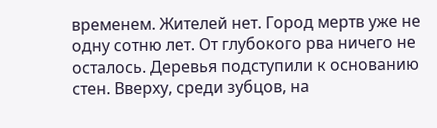временем. Жителей нет. Город мертв уже не одну сотню лет. От глубокого рва ничего не осталось. Деревья подступили к основанию стен. Вверху, среди зубцов, на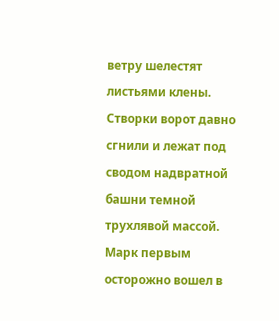ветру шелестят листьями клены. Створки ворот давно сгнили и лежат под сводом надвратной башни темной трухлявой массой. Марк первым осторожно вошел в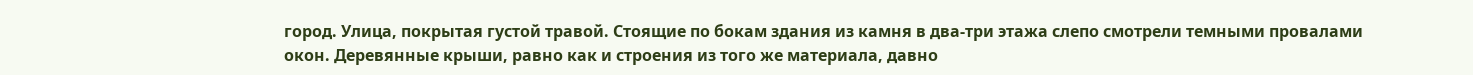город. Улица, покрытая густой травой. Стоящие по бокам здания из камня в два-три этажа слепо смотрели темными провалами окон. Деревянные крыши, равно как и строения из того же материала, давно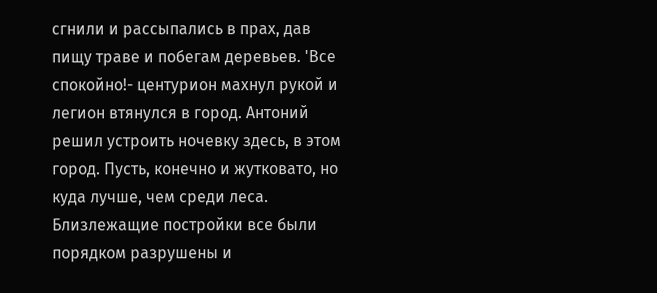сгнили и рассыпались в прах, дав пищу траве и побегам деревьев. 'Все спокойно!- центурион махнул рукой и легион втянулся в город. Антоний решил устроить ночевку здесь, в этом город. Пусть, конечно и жутковато, но куда лучше, чем среди леса. Близлежащие постройки все были порядком разрушены и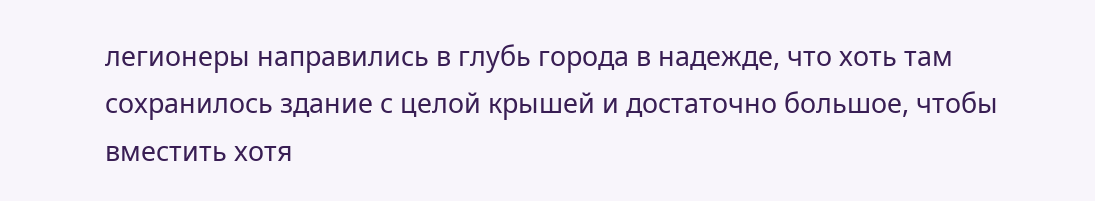легионеры направились в глубь города в надежде, что хоть там сохранилось здание с целой крышей и достаточно большое, чтобы вместить хотя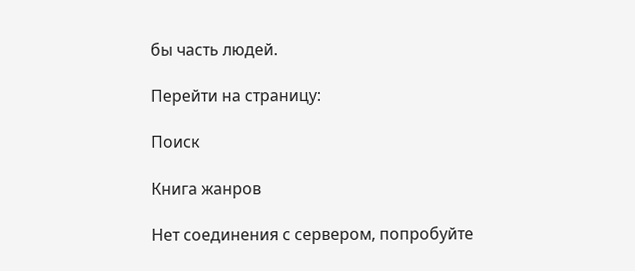бы часть людей.

Перейти на страницу:

Поиск

Книга жанров

Нет соединения с сервером, попробуйте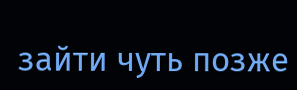зайти чуть позже